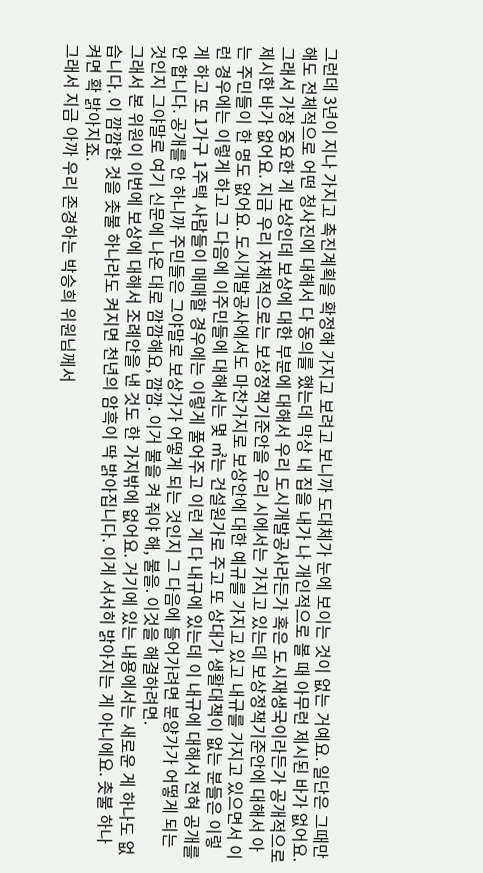그런데 3년이 지나 가지고 촉진계획을 확정해 가지고 보려고 보니까 도대체가 눈에 보이는 것이 없는 거예요. 일단은 그때만 해도 전체적으로 어떤 청사진에 대해서 다 동의를 했는데 막상 내 집을 내가 나 개인적으로 볼 때 아무런 제시된 바가 없어요.
그래서 가장 중요한 게 보상인데 보상에 대한 부분에 대해서 우리 도시개발공사라든가 혹은 도시재생국이라든가 공개적으로 제시한 바가 없어요. 지금 우리 자체적으로는 보상정책기준안을 우리 시에서는 가지고 있는데 보상정책기준안에 대해서 아는 주민들이 한 명도 없어요. 도시개발공사에서도 마찬가지로 보상안에 대한 예규를 가지고 있고 내규를 가지고 있으면서 이런 경우에는 이렇게 하고 그 다음에 이주민들에 대해서는 몇 ㎡는 건설원가로 주고 또 상대가 생활대책이 없는 분들은 이렇게 하고 또 1가구 1주택 사람들이 매매할 경우에는 이렇게 풀어주고 이런 게 다 내규에 있는데 이 내규에 대해서 전혀 공개를 안 합니다. 공개를 안 하니까 주민들은 그야말로 보상가가 어떻게 되는 것인지 그 다음에 들어가려면 분양가가 어떻게 되는 것인지 그야말로 여기 신문에 나온 대로 깜깜해요, 깜깜. 이거 불을 켜 줘야 해, 불을. 이것을 해결하려면.
그래서 본 위원이 이번에 보상에 대해서 조례안을 낸 것도 한 가지밖에 없어요. 거기에 있는 내용에서는 새로운 게 하나도 없습니다. 이 깜깜한 것을 촛불 하나라도 켜지면 천년의 암흑이 딱 밝아집니다. 이게 서서히 밝아지는 게 아니에요. 촛불 하나 켜면 확 밝아지죠.
그래서 지금 아까 우리 존경하는 박승희 위원님께서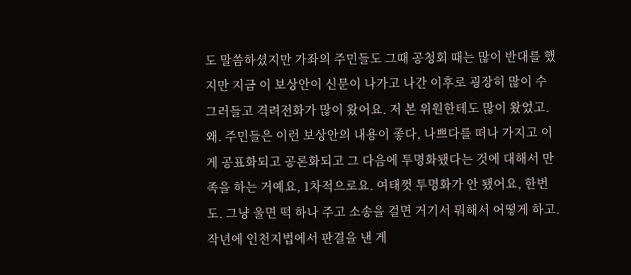도 말씀하셨지만 가좌의 주민들도 그때 공청회 때는 많이 반대를 했지만 지금 이 보상안이 신문이 나가고 나간 이후로 굉장히 많이 수그러들고 격려전화가 많이 왔어요. 저 본 위원한테도 많이 왔었고.
왜. 주민들은 이런 보상안의 내용이 좋다, 나쁘다를 떠나 가지고 이게 공표화되고 공론화되고 그 다음에 투명화됐다는 것에 대해서 만족을 하는 거예요, 1차적으로요. 여태껏 투명화가 안 됐어요, 한번도. 그냥 울면 떡 하나 주고 소송을 걸면 거기서 뭐해서 어떻게 하고.
작년에 인천지법에서 판결을 낸 게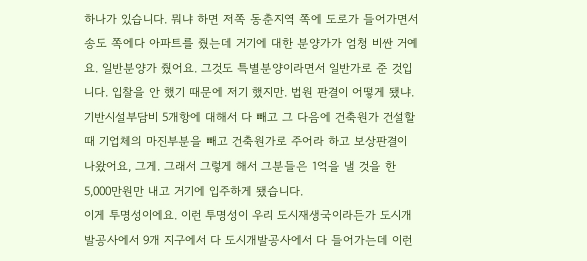하나가 있습니다. 뭐냐 하면 저쪽 동춘지역 쪽에 도로가 들어가면서 송도 쪽에다 아파트를 줬는데 거기에 대한 분양가가 엄청 비싼 거예요. 일반분양가 줬어요. 그것도 특별분양이라면서 일반가로 준 것입니다. 입찰을 안 했기 때문에 저기 했지만. 법원 판결이 어떻게 됐냐. 기반시설부담비 5개항에 대해서 다 빼고 그 다음에 건축원가 건설할 때 기업체의 마진부분을 빼고 건축원가로 주어라 하고 보상판결이 나왔어요, 그게. 그래서 그렇게 해서 그분들은 1억을 낼 것을 한 5,000만원만 내고 거기에 입주하게 됐습니다.
이게 투명성이에요. 이런 투명성이 우리 도시재생국이라든가 도시개발공사에서 9개 지구에서 다 도시개발공사에서 다 들어가는데 이런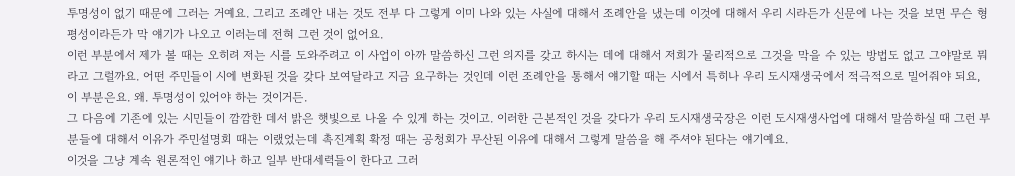투명성이 없기 때문에 그러는 거예요. 그리고 조례안 내는 것도 전부 다 그렇게 이미 나와 있는 사실에 대해서 조례안을 냈는데 이것에 대해서 우리 시라든가 신문에 나는 것을 보면 무슨 형평성이라든가 막 얘기가 나오고 이러는데 전혀 그런 것이 없어요.
이런 부분에서 제가 볼 때는 오히려 저는 시를 도와주려고 이 사업이 아까 말씀하신 그런 의지를 갖고 하시는 데에 대해서 저희가 물리적으로 그것을 막을 수 있는 방법도 없고 그야말로 뭐라고 그럴까요. 어떤 주민들이 시에 변화된 것을 갖다 보여달라고 지금 요구하는 것인데 이런 조례안을 통해서 얘기할 때는 시에서 특히나 우리 도시재생국에서 적극적으로 밀어줘야 되요, 이 부분은요. 왜. 투명성이 있어야 하는 것이거든.
그 다음에 기존에 있는 시민들이 깜깜한 데서 밝은 햇빛으로 나올 수 있게 하는 것이고. 이러한 근본적인 것을 갖다가 우리 도시재생국장은 이런 도시재생사업에 대해서 말씀하실 때 그런 부분들에 대해서 이유가 주민설명회 때는 이랬었는데 촉진계획 확정 때는 공청회가 무산된 이유에 대해서 그렇게 말씀을 해 주셔야 된다는 얘기예요.
이것을 그냥 계속 원론적인 얘기나 하고 일부 반대세력들이 한다고 그러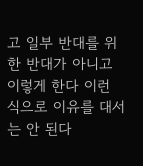고 일부 반대를 위한 반대가 아니고 이렇게 한다 이런 식으로 이유를 대서는 안 된다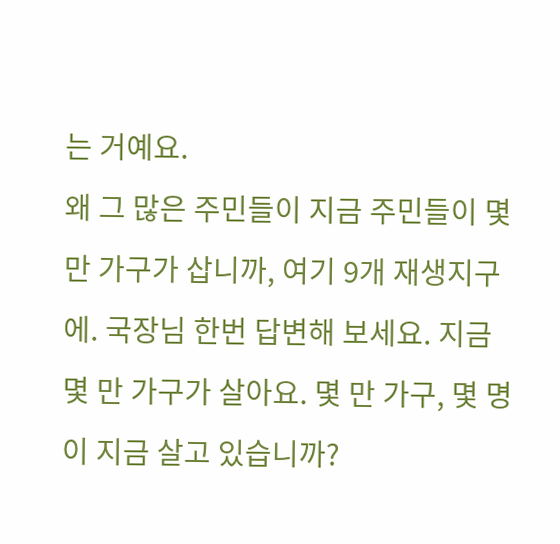는 거예요.
왜 그 많은 주민들이 지금 주민들이 몇 만 가구가 삽니까, 여기 9개 재생지구에. 국장님 한번 답변해 보세요. 지금 몇 만 가구가 살아요. 몇 만 가구, 몇 명이 지금 살고 있습니까?